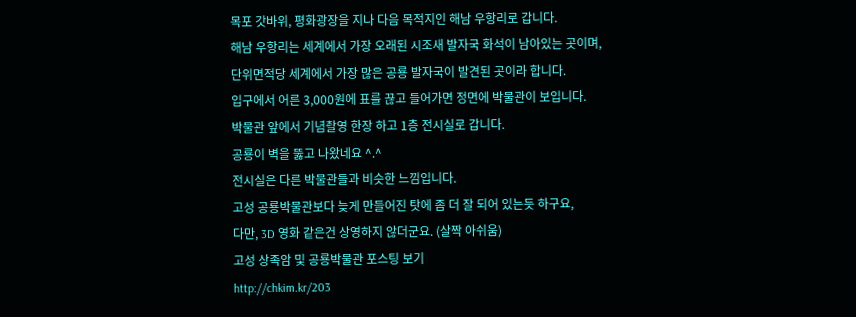목포 갓바위, 평화광장을 지나 다음 목적지인 해남 우항리로 갑니다.
해남 우항리는 세계에서 가장 오래된 시조새 발자국 화석이 남아있는 곳이며,
단위면적당 세계에서 가장 많은 공룡 발자국이 발견된 곳이라 합니다.
입구에서 어른 3,000원에 표를 끊고 들어가면 정면에 박물관이 보입니다.
박물관 앞에서 기념촬영 한장 하고 1층 전시실로 갑니다.
공룡이 벽을 뚫고 나왔네요 ^.^
전시실은 다른 박물관들과 비슷한 느낌입니다.
고성 공룡박물관보다 늦게 만들어진 탓에 좀 더 잘 되어 있는듯 하구요,
다만, 3D 영화 같은건 상영하지 않더군요. (살짝 아쉬움)
고성 상족암 및 공룡박물관 포스팅 보기
http://chkim.kr/203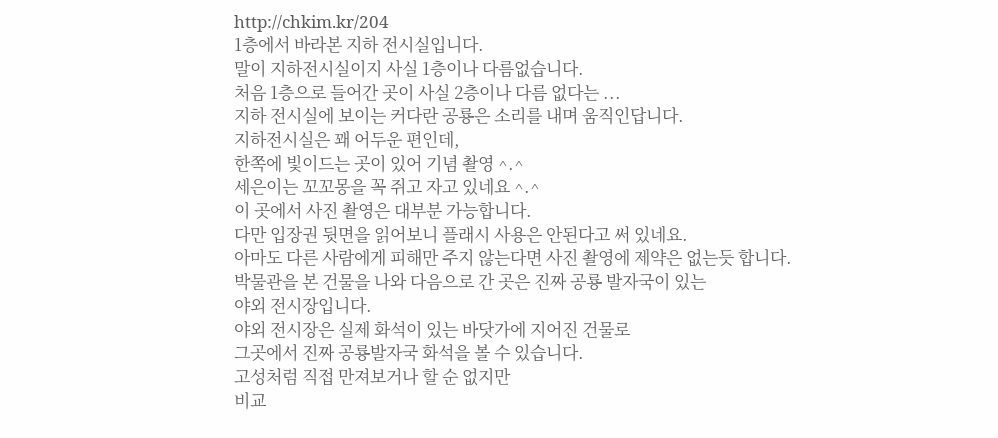http://chkim.kr/204
1층에서 바라본 지하 전시실입니다.
말이 지하전시실이지 사실 1층이나 다름없습니다.
처음 1층으로 들어간 곳이 사실 2층이나 다름 없다는 ...
지하 전시실에 보이는 커다란 공룡은 소리를 내며 움직인답니다.
지하전시실은 꽤 어두운 편인데,
한쪽에 빛이드는 곳이 있어 기념 촬영 ^.^
세은이는 꼬꼬몽을 꼭 쥐고 자고 있네요 ^.^
이 곳에서 사진 촬영은 대부분 가능합니다.
다만 입장권 뒷면을 읽어보니 플래시 사용은 안된다고 써 있네요.
아마도 다른 사람에게 피해만 주지 않는다면 사진 촬영에 제약은 없는듯 합니다.
박물관을 본 건물을 나와 다음으로 간 곳은 진짜 공룡 발자국이 있는
야외 전시장입니다.
야외 전시장은 실제 화석이 있는 바닷가에 지어진 건물로
그곳에서 진짜 공룡발자국 화석을 볼 수 있습니다.
고성처럼 직접 만져보거나 할 순 없지만
비교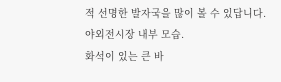적 선명한 발자국을 많이 볼 수 있답니다.
야외전시장 내부 모습.
화석이 있는 큰 바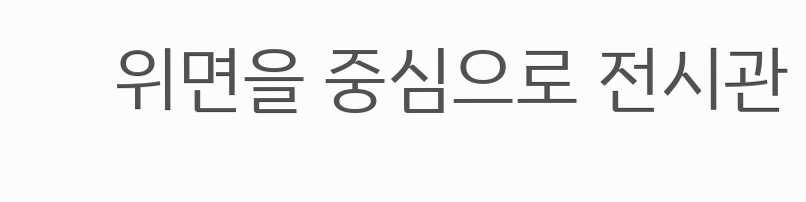위면을 중심으로 전시관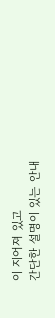이 지어져 있고
간단한 설명이 있는 안내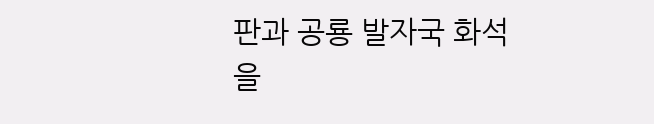판과 공룡 발자국 화석을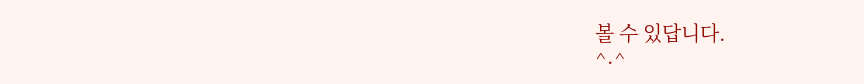볼 수 있답니다.
^.^